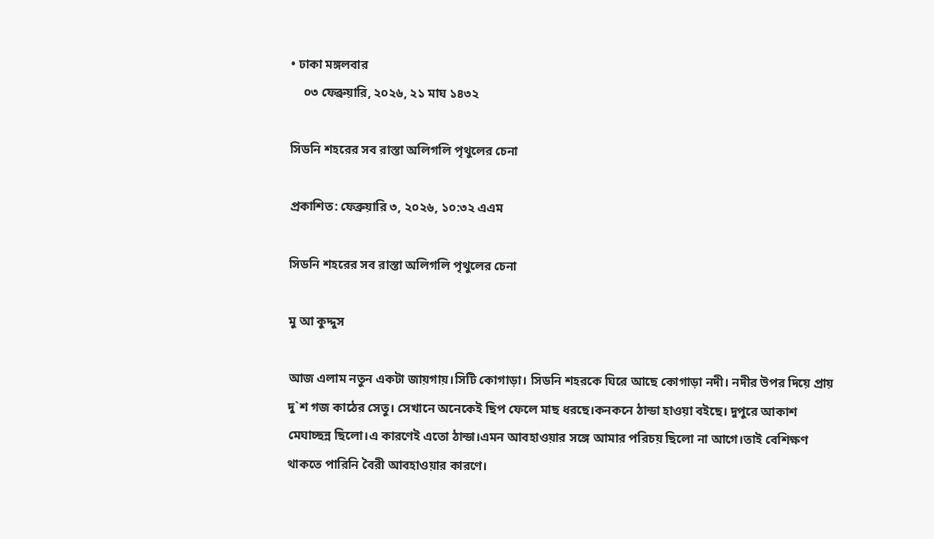• ঢাকা মঙ্গলবার
    ০৩ ফেব্রুয়ারি, ২০২৬, ২১ মাঘ ১৪৩২

সিডনি শহরের সব রাস্তা অলিগলি পৃথুলের চেনা

প্রকাশিত: ফেব্রুয়ারি ৩, ২০২৬, ১০:৩২ এএম

সিডনি শহরের সব রাস্তা অলিগলি পৃথুলের চেনা

মু আ কুদ্দুস

আজ এলাম নতুন একটা জায়গায়।সিটি কোগাড়া। সিডনি শহরকে ঘিরে আছে কোগাড়া নদী। নদীর উপর দিয়ে প্রায় দু‍‍`শ গজ কাঠের সেতু। সেখানে অনেকেই ছিপ ফেলে মাছ ধরছে।কনকনে ঠান্ডা হাওয়া বইছে। দুপুরে আকাশ মেঘাচ্ছন্ন ছিলো।এ কারণেই এতো ঠান্ডা।এমন আবহাওয়ার সঙ্গে আমার পরিচয় ছিলো না আগে।তাই বেশিক্ষণ থাকতে পারিনি বৈরী আবহাওয়ার কারণে।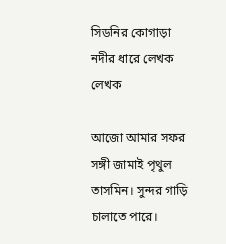সিডনির কোগাড়া নদীর ধারে লেখক
লেখক

আজো আমার সফর সঙ্গী জামাই পৃথুল তাসমিন। সুন্দর গাড়ি চালাতে পারে।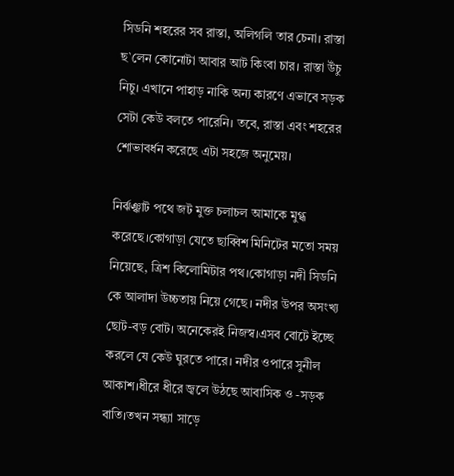সিডনি শহরের সব রাস্তা, অলিগলি তার চেনা। রাস্তা ছ‍‍`লেন কোনোটা আবার আট কিংবা চার। রাস্তা উঁচু নিচু। এখানে পাহাড় নাকি অন্য কারণে এভাবে সড়ক সেটা কেউ বলতে পারেনি। তবে, রাস্তা এবং শহরের শোভাবর্ধন করেছে এটা সহজে অনুমেয়।

নির্ঝঞ্ঝাট পথে জট মুক্ত চলাচল আমাকে মুগ্ধ করেছে।কোগাড়া যেতে ছাব্বিশ মিনিটের মতো সময় নিয়েছে, ত্রিশ কিলোমিটার পথ।কোগাড়া নদী সিডনি কে আলাদা উচ্চতায় নিয়ে গেছে। নদীর উপর অসংখ্য ছোট-বড় বোট। অনেকেরই নিজস্ব।এসব বোটে ইচ্ছে করলে যে কেউ ঘুরতে পারে। নদীর ওপারে সুনীল আকাশ।ধীরে ধীরে জ্বলে উঠছে আবাসিক ও -সড়ক বাতি।তখন সন্ধ্যা সাড়ে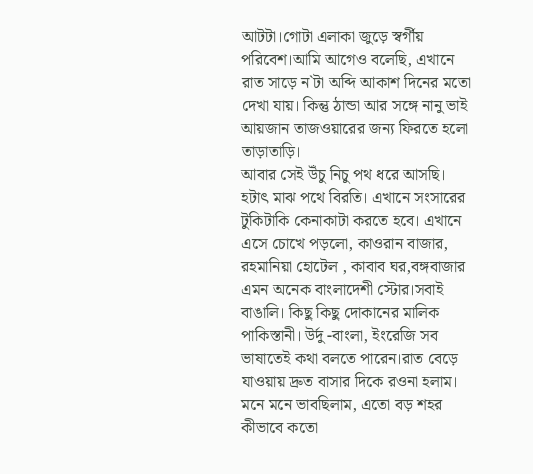আটটা।গোটা এলাকা জুড়ে স্বর্গীয় পরিবেশ।আমি আগেও বলেছি, এখানে রাত সাড়ে ন‍‍`টা অব্দি আকাশ দিনের মতো দেখা যায়। কিন্তু ঠান্ডা আর সঙ্গে নানু ভাই আয়জান তাজওয়ারের জন্য ফিরতে হলো তাড়াতাড়ি।
আবার সেই উঁচু নিচু পথ ধরে আসছি। হটাৎ মাঝ পথে বিরতি। এখানে সংসারের টুকিটাকি কেনাকাটা করতে হবে। এখানে এসে চোখে পড়লো, কাওরান বাজার, রহমানিয়া হোটেল , কাবাব ঘর,বঙ্গবাজার এমন অনেক বাংলাদেশী স্টোর।সবাই বাঙালি। কিছু কিছু দোকানের মালিক পাকিস্তানী। উর্দু -বাংলা, ইংরেজি সব ভাষাতেই কথা বলতে পারেন।রাত বেড়ে যাওয়ায় দ্রুত বাসার দিকে রওনা হলাম।
মনে মনে ভাবছিলাম, এতো বড় শহর কীভাবে কতো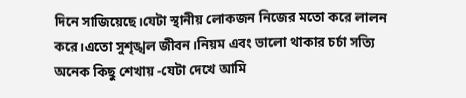দিনে সাজিয়েছে।যেটা স্থানীয় লোকজন নিজের মতো করে লালন করে।এতো সুশৃঙ্খল জীবন।নিয়ম এবং ভালো থাকার চর্চা সত্যি অনেক কিছু শেখায় -যেটা দেখে আমি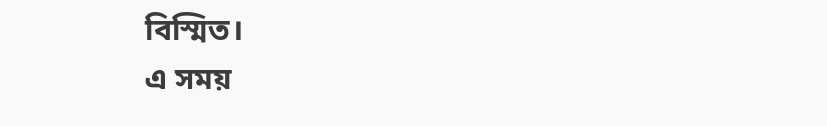বিস্মিত।
এ সময়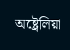অষ্ট্রেলিয়া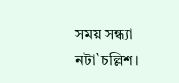সময় সন্ধ্যা নটা‍‍`চল্লিশ।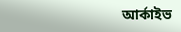আর্কাইভ